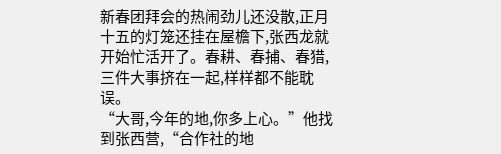新春团拜会的热闹劲儿还没散,正月十五的灯笼还挂在屋檐下,张西龙就开始忙活开了。春耕、春捕、春猎,三件大事挤在一起,样样都不能耽误。
“大哥,今年的地,你多上心。”他找到张西营,“合作社的地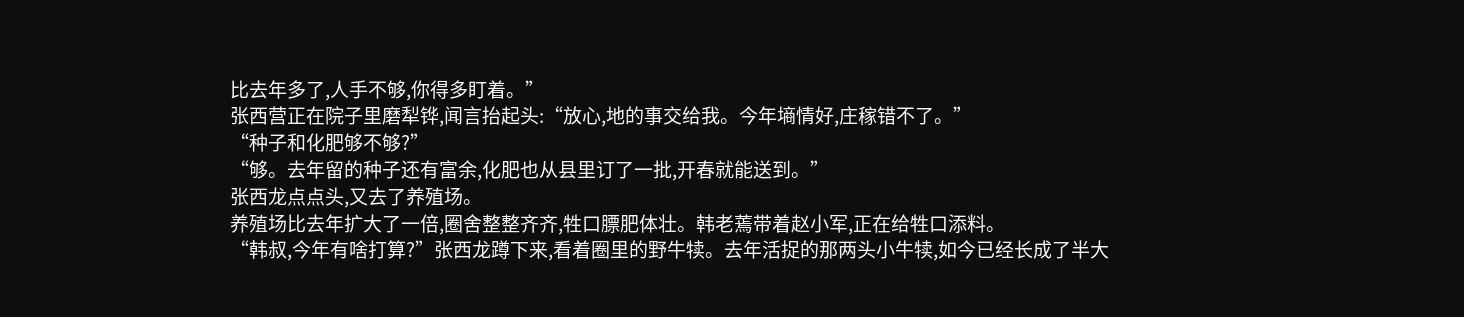比去年多了,人手不够,你得多盯着。”
张西营正在院子里磨犁铧,闻言抬起头:“放心,地的事交给我。今年墒情好,庄稼错不了。”
“种子和化肥够不够?”
“够。去年留的种子还有富余,化肥也从县里订了一批,开春就能送到。”
张西龙点点头,又去了养殖场。
养殖场比去年扩大了一倍,圈舍整整齐齐,牲口膘肥体壮。韩老蔫带着赵小军,正在给牲口添料。
“韩叔,今年有啥打算?”张西龙蹲下来,看着圈里的野牛犊。去年活捉的那两头小牛犊,如今已经长成了半大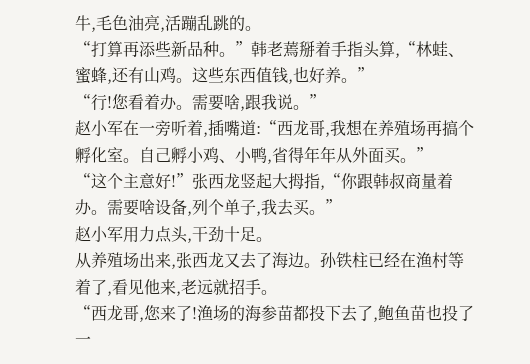牛,毛色油亮,活蹦乱跳的。
“打算再添些新品种。”韩老蔫掰着手指头算,“林蛙、蜜蜂,还有山鸡。这些东西值钱,也好养。”
“行!您看着办。需要啥,跟我说。”
赵小军在一旁听着,插嘴道:“西龙哥,我想在养殖场再搞个孵化室。自己孵小鸡、小鸭,省得年年从外面买。”
“这个主意好!”张西龙竖起大拇指,“你跟韩叔商量着办。需要啥设备,列个单子,我去买。”
赵小军用力点头,干劲十足。
从养殖场出来,张西龙又去了海边。孙铁柱已经在渔村等着了,看见他来,老远就招手。
“西龙哥,您来了!渔场的海参苗都投下去了,鲍鱼苗也投了一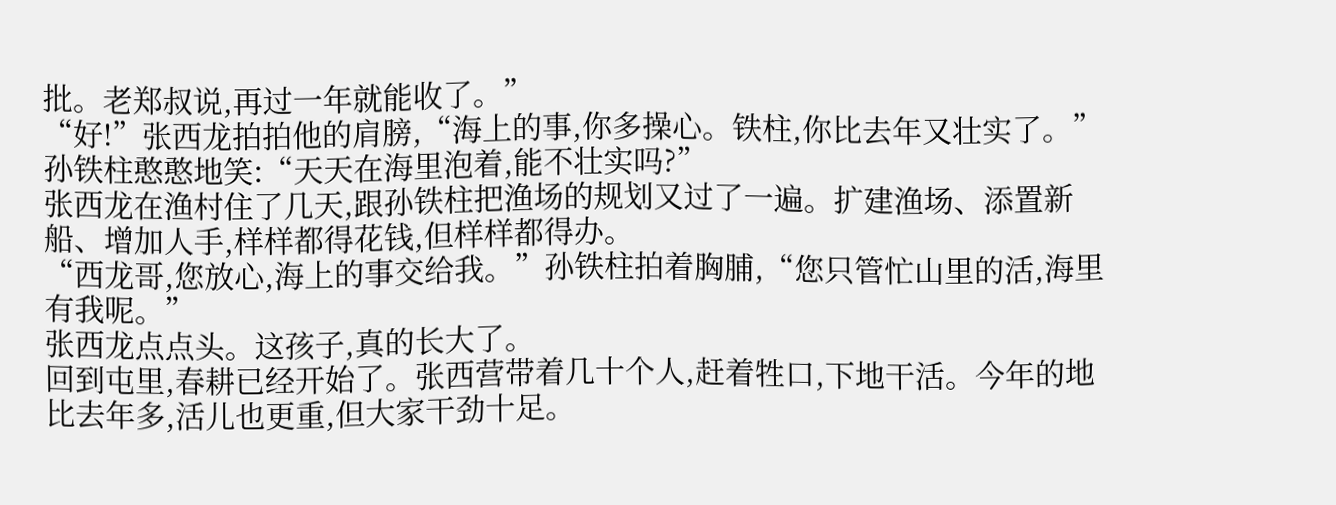批。老郑叔说,再过一年就能收了。”
“好!”张西龙拍拍他的肩膀,“海上的事,你多操心。铁柱,你比去年又壮实了。”
孙铁柱憨憨地笑:“天天在海里泡着,能不壮实吗?”
张西龙在渔村住了几天,跟孙铁柱把渔场的规划又过了一遍。扩建渔场、添置新船、增加人手,样样都得花钱,但样样都得办。
“西龙哥,您放心,海上的事交给我。”孙铁柱拍着胸脯,“您只管忙山里的活,海里有我呢。”
张西龙点点头。这孩子,真的长大了。
回到屯里,春耕已经开始了。张西营带着几十个人,赶着牲口,下地干活。今年的地比去年多,活儿也更重,但大家干劲十足。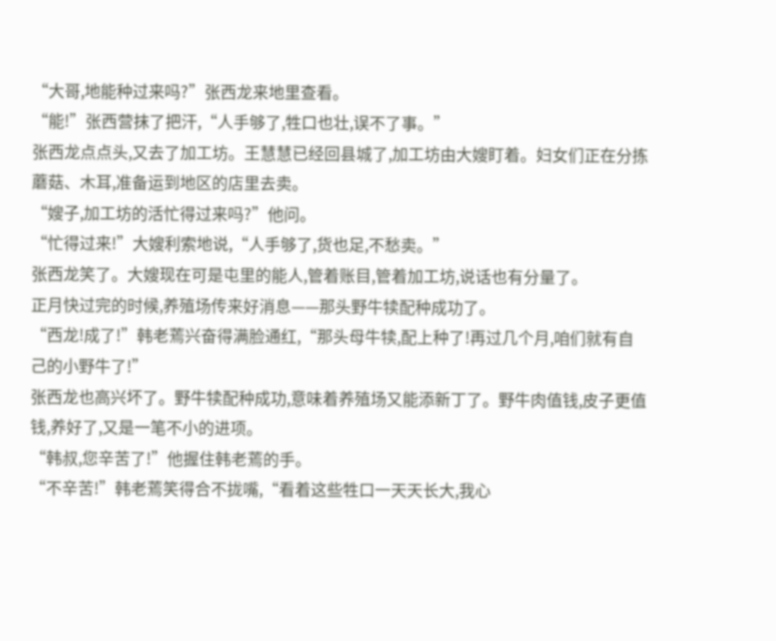“大哥,地能种过来吗?”张西龙来地里查看。
“能!”张西营抹了把汗,“人手够了,牲口也壮,误不了事。”
张西龙点点头,又去了加工坊。王慧慧已经回县城了,加工坊由大嫂盯着。妇女们正在分拣蘑菇、木耳,准备运到地区的店里去卖。
“嫂子,加工坊的活忙得过来吗?”他问。
“忙得过来!”大嫂利索地说,“人手够了,货也足,不愁卖。”
张西龙笑了。大嫂现在可是屯里的能人,管着账目,管着加工坊,说话也有分量了。
正月快过完的时候,养殖场传来好消息——那头野牛犊配种成功了。
“西龙!成了!”韩老蔫兴奋得满脸通红,“那头母牛犊,配上种了!再过几个月,咱们就有自己的小野牛了!”
张西龙也高兴坏了。野牛犊配种成功,意味着养殖场又能添新丁了。野牛肉值钱,皮子更值钱,养好了,又是一笔不小的进项。
“韩叔,您辛苦了!”他握住韩老蔫的手。
“不辛苦!”韩老蔫笑得合不拢嘴,“看着这些牲口一天天长大,我心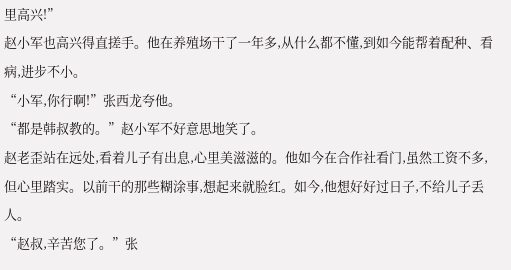里高兴!”
赵小军也高兴得直搓手。他在养殖场干了一年多,从什么都不懂,到如今能帮着配种、看病,进步不小。
“小军,你行啊!”张西龙夸他。
“都是韩叔教的。”赵小军不好意思地笑了。
赵老歪站在远处,看着儿子有出息,心里美滋滋的。他如今在合作社看门,虽然工资不多,但心里踏实。以前干的那些糊涂事,想起来就脸红。如今,他想好好过日子,不给儿子丢人。
“赵叔,辛苦您了。”张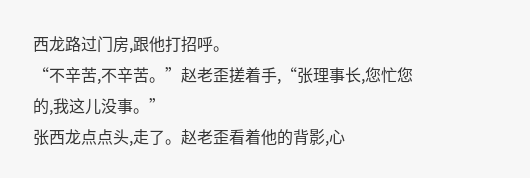西龙路过门房,跟他打招呼。
“不辛苦,不辛苦。”赵老歪搓着手,“张理事长,您忙您的,我这儿没事。”
张西龙点点头,走了。赵老歪看着他的背影,心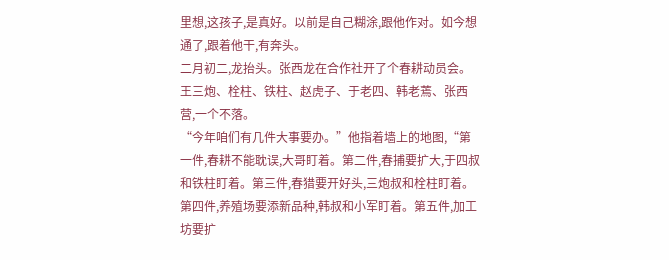里想,这孩子,是真好。以前是自己糊涂,跟他作对。如今想通了,跟着他干,有奔头。
二月初二,龙抬头。张西龙在合作社开了个春耕动员会。王三炮、栓柱、铁柱、赵虎子、于老四、韩老蔫、张西营,一个不落。
“今年咱们有几件大事要办。”他指着墙上的地图,“第一件,春耕不能耽误,大哥盯着。第二件,春捕要扩大,于四叔和铁柱盯着。第三件,春猎要开好头,三炮叔和栓柱盯着。第四件,养殖场要添新品种,韩叔和小军盯着。第五件,加工坊要扩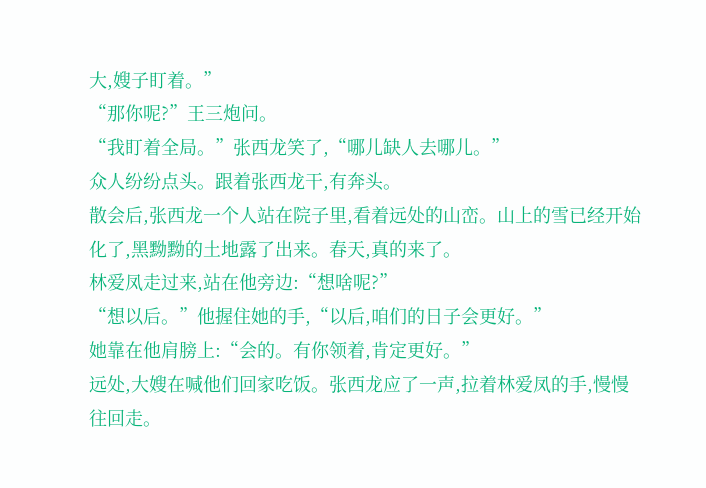大,嫂子盯着。”
“那你呢?”王三炮问。
“我盯着全局。”张西龙笑了,“哪儿缺人去哪儿。”
众人纷纷点头。跟着张西龙干,有奔头。
散会后,张西龙一个人站在院子里,看着远处的山峦。山上的雪已经开始化了,黑黝黝的土地露了出来。春天,真的来了。
林爱凤走过来,站在他旁边:“想啥呢?”
“想以后。”他握住她的手,“以后,咱们的日子会更好。”
她靠在他肩膀上:“会的。有你领着,肯定更好。”
远处,大嫂在喊他们回家吃饭。张西龙应了一声,拉着林爱凤的手,慢慢往回走。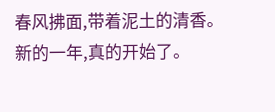春风拂面,带着泥土的清香。新的一年,真的开始了。